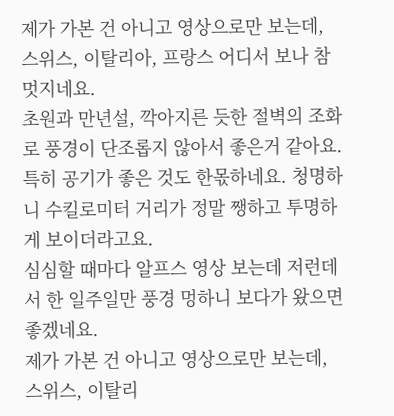제가 가본 건 아니고 영상으로만 보는데,
스위스, 이탈리아, 프랑스 어디서 보나 참 멋지네요.
초원과 만년설, 깍아지른 듯한 절벽의 조화로 풍경이 단조롭지 않아서 좋은거 같아요.
특히 공기가 좋은 것도 한몫하네요. 청명하니 수킬로미터 거리가 정말 쨍하고 투명하게 보이더라고요.
심심할 때마다 알프스 영상 보는데 저런데서 한 일주일만 풍경 멍하니 보다가 왔으면 좋겠네요.
제가 가본 건 아니고 영상으로만 보는데,
스위스, 이탈리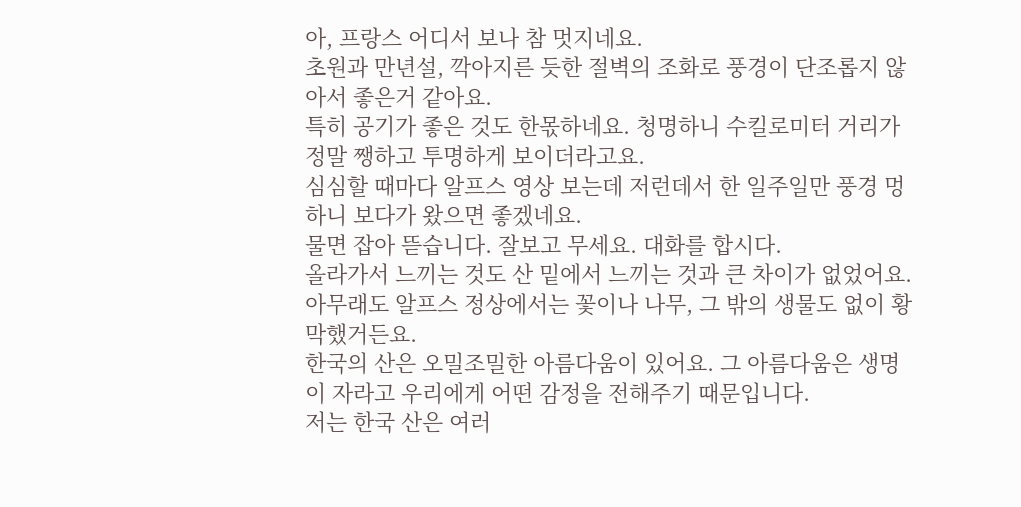아, 프랑스 어디서 보나 참 멋지네요.
초원과 만년설, 깍아지른 듯한 절벽의 조화로 풍경이 단조롭지 않아서 좋은거 같아요.
특히 공기가 좋은 것도 한몫하네요. 청명하니 수킬로미터 거리가 정말 쨍하고 투명하게 보이더라고요.
심심할 때마다 알프스 영상 보는데 저런데서 한 일주일만 풍경 멍하니 보다가 왔으면 좋겠네요.
물면 잡아 뜯습니다. 잘보고 무세요. 대화를 합시다.
올라가서 느끼는 것도 산 밑에서 느끼는 것과 큰 차이가 없었어요. 아무래도 알프스 정상에서는 꽃이나 나무, 그 밖의 생물도 없이 황막했거든요.
한국의 산은 오밀조밀한 아름다움이 있어요. 그 아름다움은 생명이 자라고 우리에게 어떤 감정을 전해주기 때문입니다.
저는 한국 산은 여러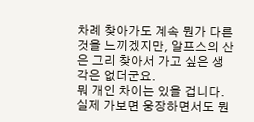차례 찾아가도 계속 뭔가 다른 것을 느끼겠지만, 알프스의 산은 그리 찾아서 가고 싶은 생각은 없더군요.
뭐 개인 차이는 있을 겁니다.
실제 가보면 웅장하면서도 뭔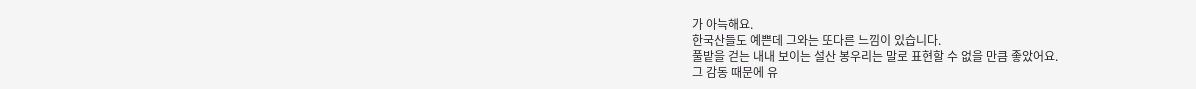가 아늑해요.
한국산들도 예쁜데 그와는 또다른 느낌이 있습니다.
풀밭을 걷는 내내 보이는 설산 봉우리는 말로 표현할 수 없을 만큼 좋았어요.
그 감동 때문에 유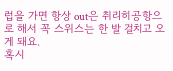럽을 가면 항상 out은 취리히공항으로 해서 꼭 스위스는 한 발 걸치고 오게 돼요.
혹시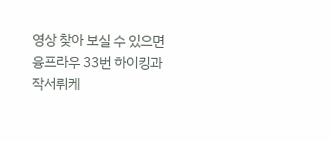영상 찾아 보실 수 있으면 융프라우 33번 하이킹과 작서뤼케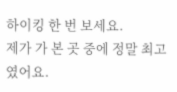하이킹 한 번 보세요.
제가 가 본 곳 중에 정말 최고였어요.